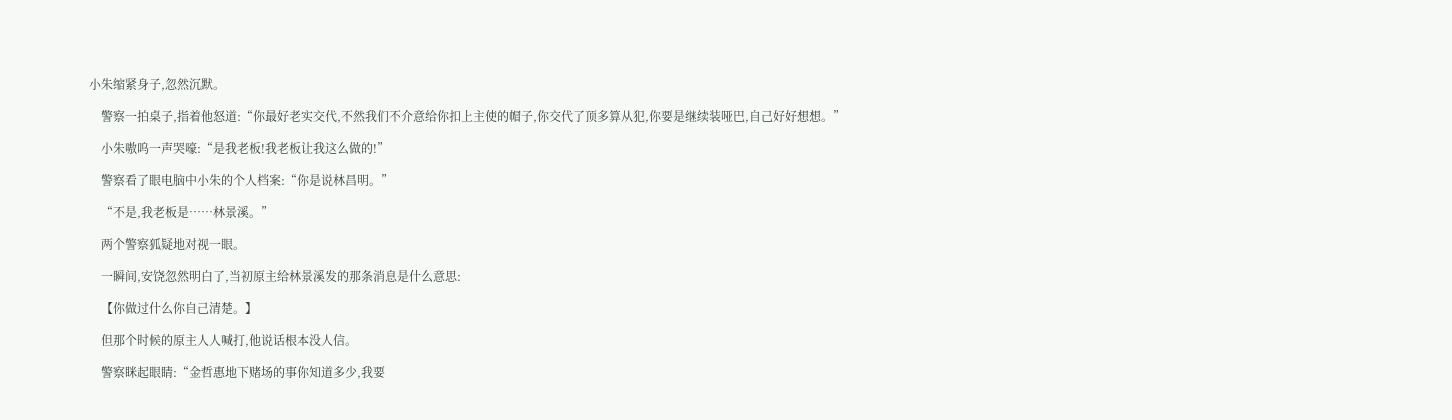小朱缩紧身子,忽然沉默。

    警察一拍桌子,指着他怒道:“你最好老实交代,不然我们不介意给你扣上主使的帽子,你交代了顶多算从犯,你要是继续装哑巴,自己好好想想。”

    小朱嗷呜一声哭嚎:“是我老板!我老板让我这么做的!”

    警察看了眼电脑中小朱的个人档案:“你是说林昌明。”

    “不是,我老板是……林景溪。”

    两个警察狐疑地对视一眼。

    一瞬间,安饶忽然明白了,当初原主给林景溪发的那条消息是什么意思:

    【你做过什么你自己清楚。】

    但那个时候的原主人人喊打,他说话根本没人信。

    警察眯起眼睛:“金哲惠地下赌场的事你知道多少,我要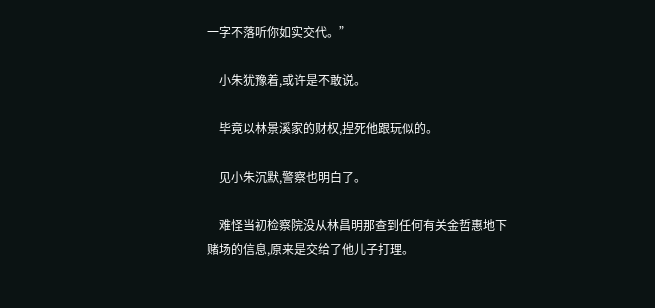一字不落听你如实交代。”

    小朱犹豫着,或许是不敢说。

    毕竟以林景溪家的财权,捏死他跟玩似的。

    见小朱沉默,警察也明白了。

    难怪当初检察院没从林昌明那查到任何有关金哲惠地下赌场的信息,原来是交给了他儿子打理。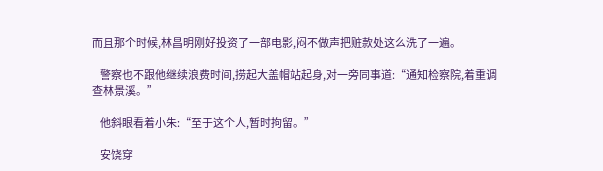而且那个时候,林昌明刚好投资了一部电影,闷不做声把赃款处这么洗了一遍。

    警察也不跟他继续浪费时间,捞起大盖帽站起身,对一旁同事道:“通知检察院,着重调查林景溪。”

    他斜眼看着小朱:“至于这个人,暂时拘留。”

    安饶穿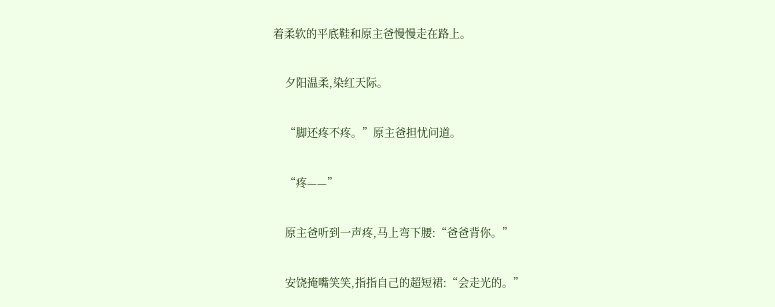着柔软的平底鞋和原主爸慢慢走在路上。

    夕阳温柔,染红天际。

    “脚还疼不疼。”原主爸担忧问道。

    “疼——”

    原主爸听到一声疼,马上弯下腰:“爸爸背你。”

    安饶掩嘴笑笑,指指自己的超短裙:“会走光的。”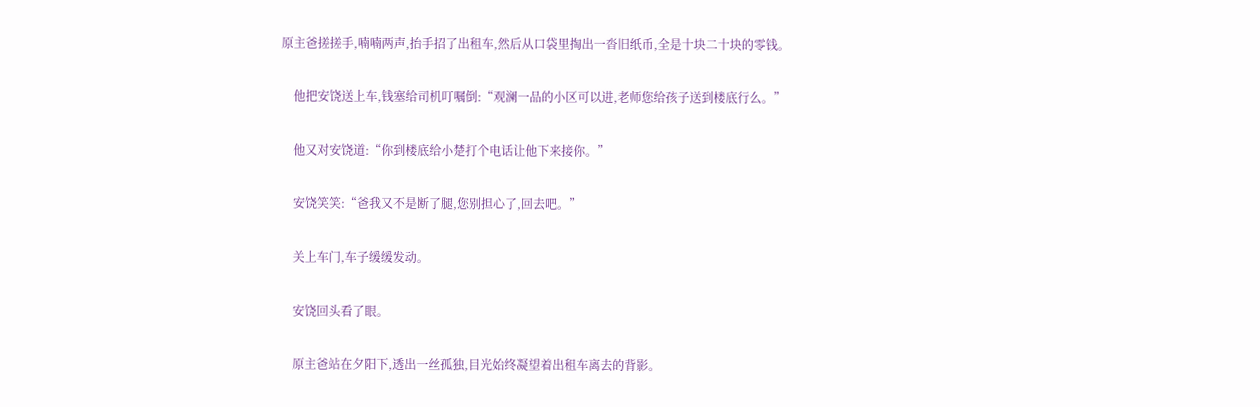原主爸搓搓手,喃喃两声,抬手招了出租车,然后从口袋里掏出一沓旧纸币,全是十块二十块的零钱。

    他把安饶送上车,钱塞给司机叮嘱倒:“观澜一品的小区可以进,老师您给孩子送到楼底行么。”

    他又对安饶道:“你到楼底给小楚打个电话让他下来接你。”

    安饶笑笑:“爸我又不是断了腿,您别担心了,回去吧。”

    关上车门,车子缓缓发动。

    安饶回头看了眼。

    原主爸站在夕阳下,透出一丝孤独,目光始终凝望着出租车离去的背影。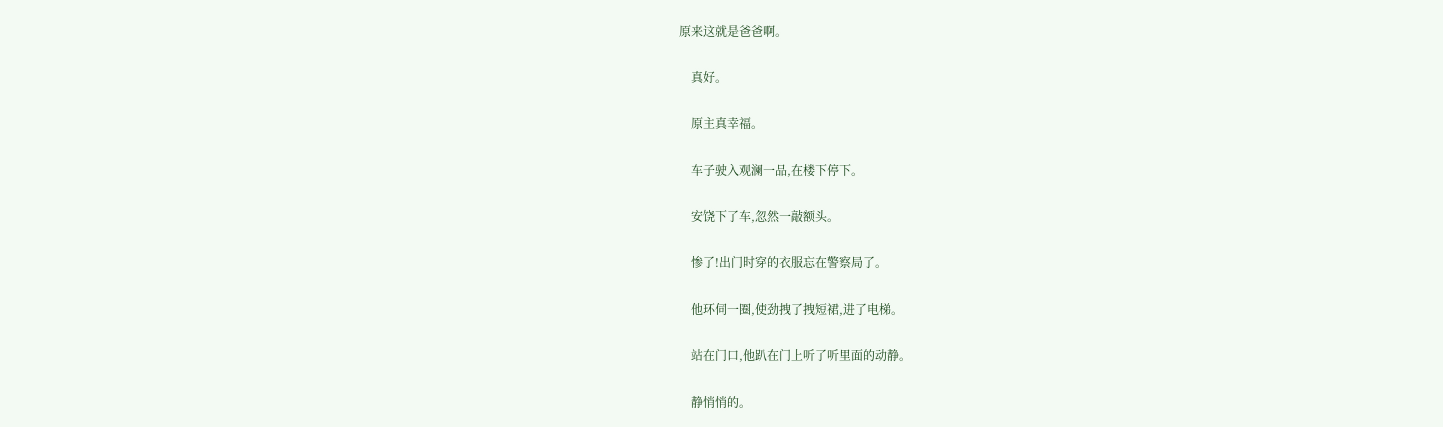原来这就是爸爸啊。

    真好。

    原主真幸福。

    车子驶入观澜一品,在楼下停下。

    安饶下了车,忽然一敲额头。

    惨了!出门时穿的衣服忘在警察局了。

    他环伺一圈,使劲拽了拽短裙,进了电梯。

    站在门口,他趴在门上听了听里面的动静。

    静悄悄的。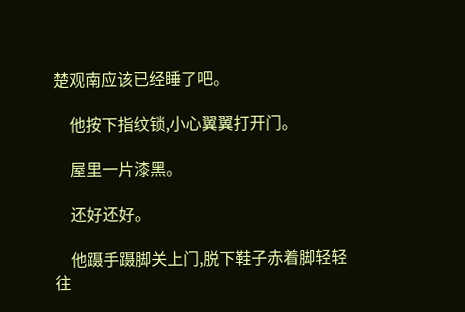楚观南应该已经睡了吧。

    他按下指纹锁,小心翼翼打开门。

    屋里一片漆黑。

    还好还好。

    他蹑手蹑脚关上门,脱下鞋子赤着脚轻轻往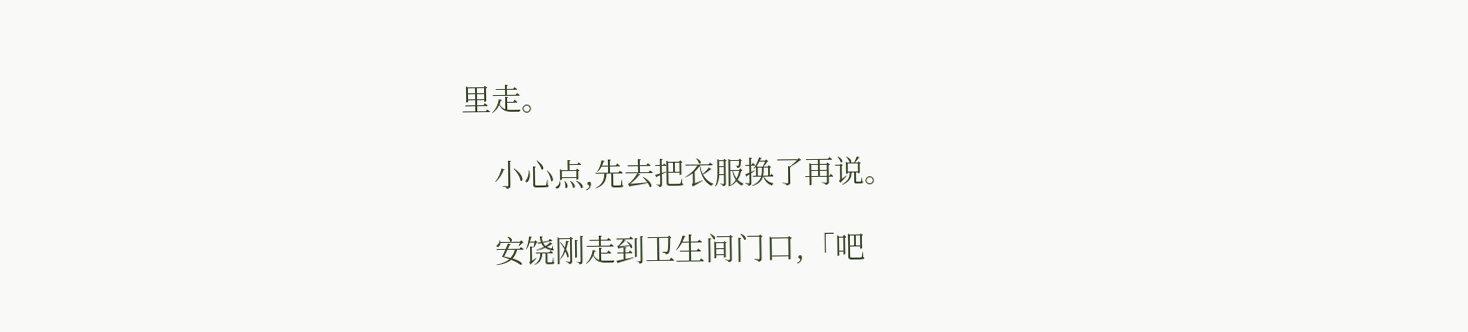里走。

    小心点,先去把衣服换了再说。

    安饶刚走到卫生间门口,「吧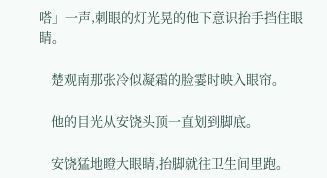嗒」一声,刺眼的灯光晃的他下意识抬手挡住眼睛。

    楚观南那张冷似凝霜的脸霎时映入眼帘。

    他的目光从安饶头顶一直划到脚底。

    安饶猛地瞪大眼睛,抬脚就往卫生间里跑。